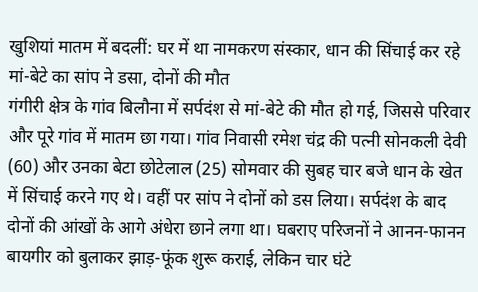खुशियां मातम में बदलीं: घर में था नामकरण संस्कार, धान की सिंचाई कर रहे मां-बेटे का सांप ने डसा, दोनों की मौत
गंगीरी क्षेत्र के गांव बिलौना में सर्पदंश से मां-बेटे की मौत हो गई, जिससे परिवार और पूरे गांव में मातम छा गया। गांव निवासी रमेश चंद्र की पत्नी सोनकली देवी (60) और उनका बेटा छोटेलाल (25) सोमवार की सुबह चार बजे धान के खेत में सिंचाई करने गए थे। वहीं पर सांप ने दोनों को डस लिया। सर्पदंश के बाद दोनों की आंखों के आगे अंधेरा छाने लगा था। घबराए परिजनों ने आनन-फानन बायगीर को बुलाकर झाड़-फूंक शुरू कराई, लेकिन चार घंटे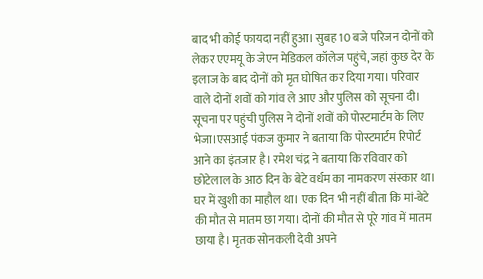बाद भी कोई फायदा नहीं हुआ। सुबह 10 बजे परिजन दोनों को लेकर एएमयू के जेएन मेडिकल कॉलेज पहुंचे, जहां कुछ देर के इलाज के बाद दोनों को मृत घोषित कर दिया गया। परिवार वाले दोनों शवों को गांव ले आए और पुलिस को सूचना दी। सूचना पर पहुंची पुलिस ने दोनों शवों को पोस्टमार्टम के लिए भेजा।एसआई पंकज कुमार ने बताया कि पोस्टमार्टम रिपोर्ट आने का इंतजार है। रमेश चंद्र ने बताया कि रविवार को छोटेलाल के आठ दिन के बेटे वर्धम का नामकरण संस्कार था। घर में खुशी का माहौल था। एक दिन भी नहीं बीता कि मां-बेटे की मौत से मातम छा गया। दोनों की मौत से पूरे गांव में मातम छाया है। मृतक सोनकली देवी अपने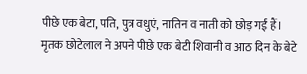पीछे एक बेटा, पति, पुत्र वधुएं, नातिन व नाती को छोड़ गईं हैं। मृतक छोटेलाल ने अपने पीछे एक बेटी शिवानी व आठ दिन के बेटे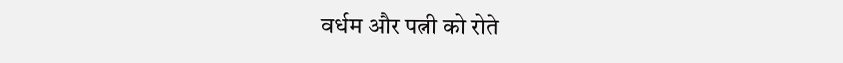वर्धम और पत्नी को रोते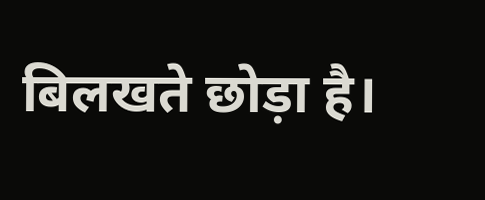बिलखते छोड़ा है।